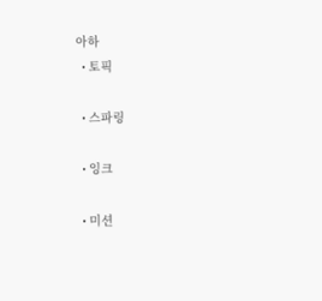아하
  • 토픽

  • 스파링

  • 잉크

  • 미션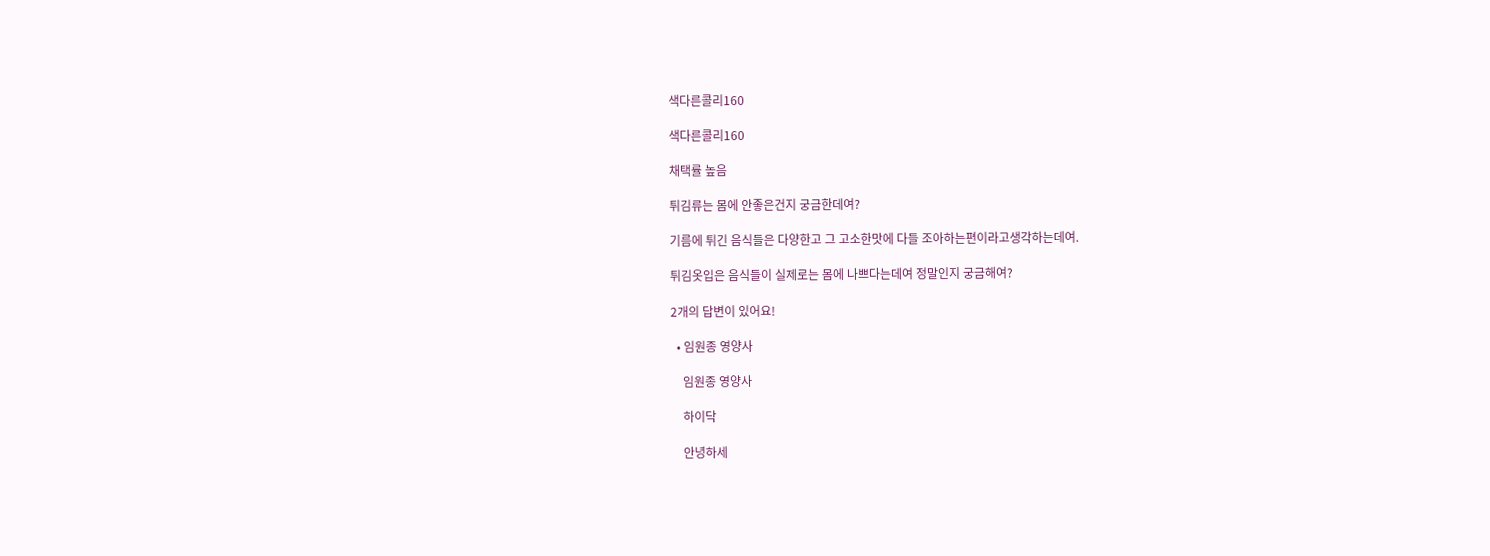색다른콜리160

색다른콜리160

채택률 높음

튀김류는 몸에 안좋은건지 궁금한데여?

기름에 튀긴 음식들은 다양한고 그 고소한맛에 다들 조아하는편이라고생각하는데여.

튀김옷입은 음식들이 실제로는 몸에 나쁘다는데여 정말인지 궁금해여?

2개의 답변이 있어요!

  • 임원종 영양사

    임원종 영양사

    하이닥

    안녕하세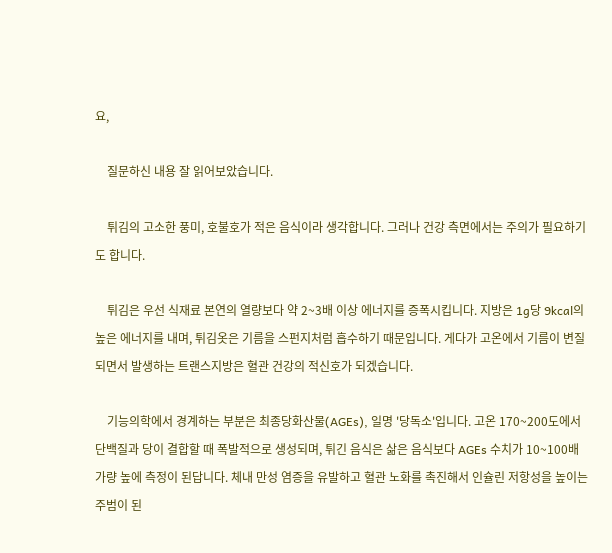요,

    질문하신 내용 잘 읽어보았습니다.

    튀김의 고소한 풍미, 호불호가 적은 음식이라 생각합니다. 그러나 건강 측면에서는 주의가 필요하기도 합니다.

    튀김은 우선 식재료 본연의 열량보다 약 2~3배 이상 에너지를 증폭시킵니다. 지방은 1g당 9kcal의 높은 에너지를 내며, 튀김옷은 기름을 스펀지처럼 흡수하기 때문입니다. 게다가 고온에서 기름이 변질되면서 발생하는 트랜스지방은 혈관 건강의 적신호가 되겠습니다.

    기능의학에서 경계하는 부분은 최종당화산물(AGEs), 일명 '당독소'입니다. 고온 170~200도에서 단백질과 당이 결합할 때 폭발적으로 생성되며, 튀긴 음식은 삶은 음식보다 AGEs 수치가 10~100배 가량 높에 측정이 된답니다. 체내 만성 염증을 유발하고 혈관 노화를 촉진해서 인슐린 저항성을 높이는 주범이 된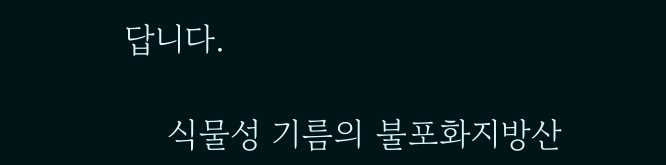답니다.

    식물성 기름의 불포화지방산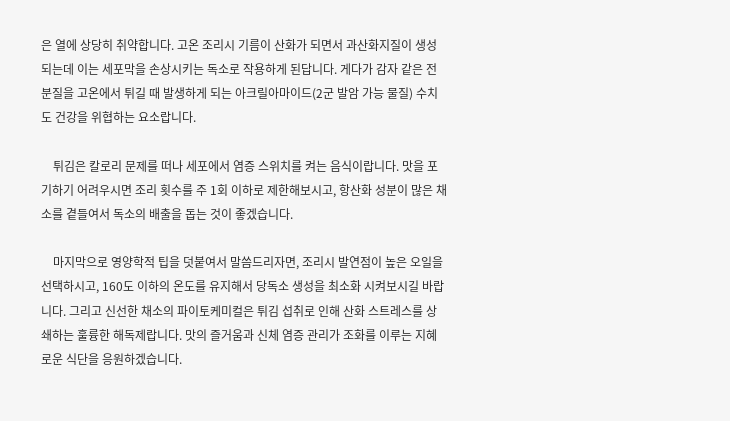은 열에 상당히 취약합니다. 고온 조리시 기름이 산화가 되면서 과산화지질이 생성되는데 이는 세포막을 손상시키는 독소로 작용하게 된답니다. 게다가 감자 같은 전분질을 고온에서 튀길 때 발생하게 되는 아크릴아마이드(2군 발암 가능 물질) 수치도 건강을 위협하는 요소랍니다.

    튀김은 칼로리 문제를 떠나 세포에서 염증 스위치를 켜는 음식이랍니다. 맛을 포기하기 어려우시면 조리 횟수를 주 1회 이하로 제한해보시고, 항산화 성분이 많은 채소를 곁들여서 독소의 배출을 돕는 것이 좋겠습니다.

    마지막으로 영양학적 팁을 덧붙여서 말씀드리자면, 조리시 발연점이 높은 오일을 선택하시고, 160도 이하의 온도를 유지해서 당독소 생성을 최소화 시켜보시길 바랍니다. 그리고 신선한 채소의 파이토케미컬은 튀김 섭취로 인해 산화 스트레스를 상쇄하는 훌륭한 해독제랍니다. 맛의 즐거움과 신체 염증 관리가 조화를 이루는 지혜로운 식단을 응원하겠습니다.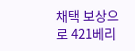채택 보상으로 421베리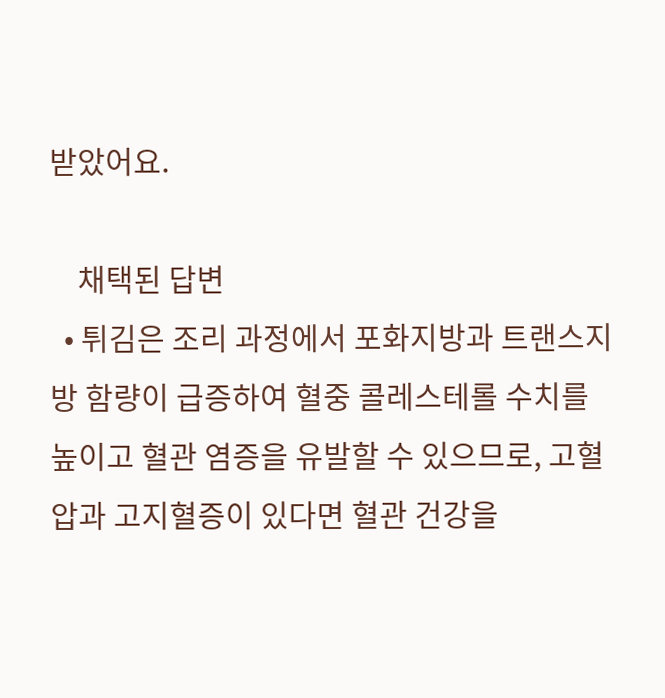받았어요.

    채택된 답변
  • 튀김은 조리 과정에서 포화지방과 트랜스지방 함량이 급증하여 혈중 콜레스테롤 수치를 높이고 혈관 염증을 유발할 수 있으므로, 고혈압과 고지혈증이 있다면 혈관 건강을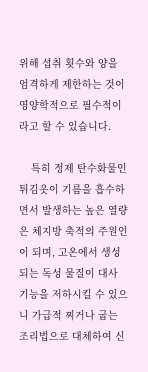위해 섭취 횟수와 양을 엄격하게 제한하는 것이 영양학적으로 필수적이라고 할 수 있습니다.

    특히 정제 탄수화물인 튀김옷이 기름을 흡수하면서 발생하는 높은 열량은 체지방 축적의 주원인이 되며, 고온에서 생성되는 독성 물질이 대사 기능을 저하시킬 수 있으니 가급적 찌거나 굽는 조리법으로 대체하여 신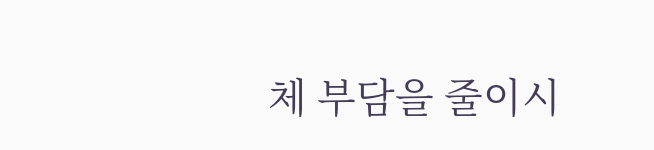체 부담을 줄이시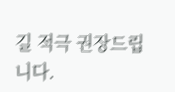길 적극 권장드립니다.